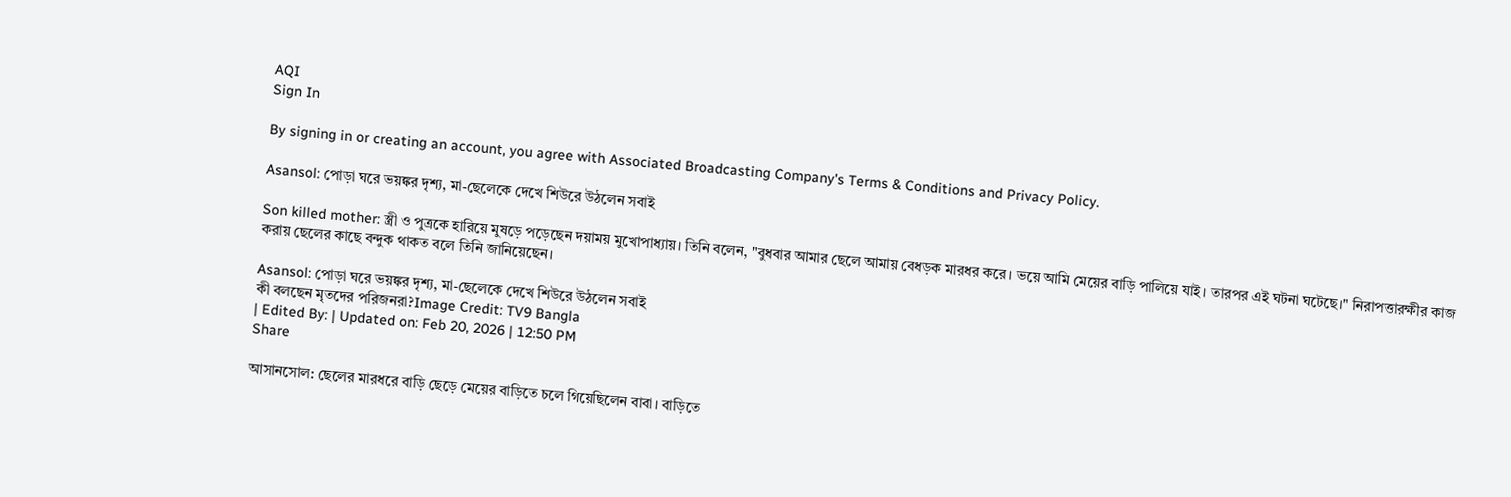AQI
Sign In

By signing in or creating an account, you agree with Associated Broadcasting Company's Terms & Conditions and Privacy Policy.

Asansol: পোড়া ঘরে ভয়ঙ্কর দৃশ্য, মা-ছেলেকে দেখে শিউরে উঠলেন সবাই

Son killed mother: স্ত্রী ও পুত্রকে হারিয়ে মুষড়ে পড়েছেন দয়াময় মুখোপাধ্যায়। তিনি বলেন, "বুধবার আমার ছেলে আমায় বেধড়ক মারধর করে। ভয়ে আমি মেয়ের বাড়ি পালিয়ে যাই। তারপর এই ঘটনা ঘটেছে।" নিরাপত্তারক্ষীর কাজ করায় ছেলের কাছে বন্দুক থাকত বলে তিনি জানিয়েছেন।

Asansol: পোড়া ঘরে ভয়ঙ্কর দৃশ্য, মা-ছেলেকে দেখে শিউরে উঠলেন সবাই
কী বলছেন মৃতদের পরিজনরা?Image Credit: TV9 Bangla
| Edited By: | Updated on: Feb 20, 2026 | 12:50 PM
Share

আসানসোল: ছেলের মারধরে বাড়ি ছেড়ে মেয়ের বাড়িতে চলে গিয়েছিলেন বাবা। বাড়িতে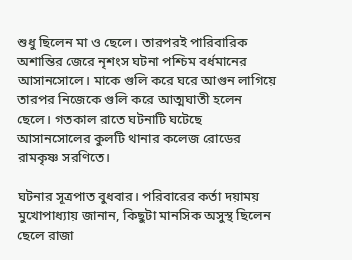শুধু ছিলেন মা ও ছেলে। তারপরই পারিবারিক অশান্তির জেরে নৃশংস ঘটনা পশ্চিম বর্ধমানের আসানসোলে। মাকে গুলি করে ঘরে আগুন লাগিয়ে তারপর নিজেকে গুলি করে আত্মঘাতী হলেন ছেলে। গতকাল রাতে ঘটনাটি ঘটেছে আসানসোলের কুলটি থানার কলেজ রোডের রামকৃষ্ণ সরণিতে।

ঘটনার সূত্রপাত বুধবার। পরিবারের কর্তা দয়াময় মুখোপাধ্যায় জানান, কিছুটা মানসিক অসুস্থ ছিলেন ছেলে রাজা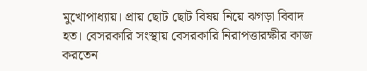মুখোপাধ্যায়। প্রায় ছোট ছোট বিষয় নিয়ে ঝগড়া বিবাদ হত। বেসরকারি সংস্থায় বেসরকারি নিরাপত্তারক্ষীর কাজ করতেন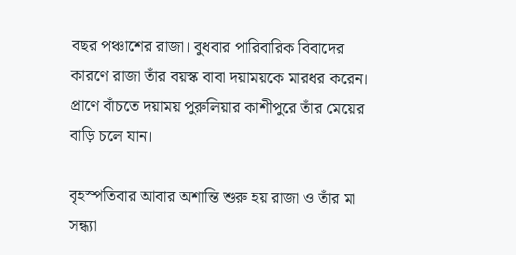বছর পঞ্চাশের রাজা। বুধবার পারিবারিক বিবাদের কারণে রাজা তাঁর বয়স্ক বাবা দয়াময়কে মারধর করেন। প্রাণে বাঁচতে দয়াময় পুরুলিয়ার কাশীপুরে তাঁর মেয়ের বাড়ি চলে যান।

বৃহস্পতিবার আবার অশান্তি শুরু হয় রাজা ও তাঁর মা সন্ধ্যা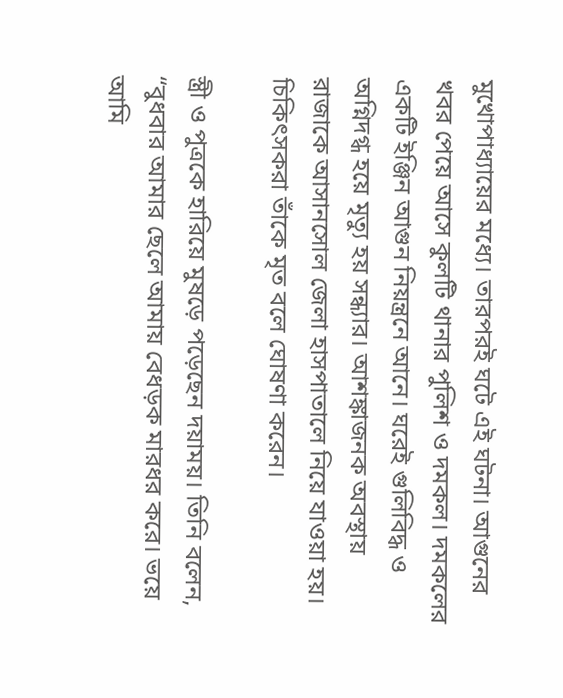মুখোপাধ্যায়ের মধ্যে। তারপরই ঘটে এই ঘটনা। আগুনের খবর পেয়ে আসে কুলটি থানার পুলিশ ও দমকল। দমকলের একটি ইঞ্জিন আগুন নিয়ন্ত্রনে আনে। ঘরেই গুলিবিদ্ধ ও অগ্নিদগ্ধ হয়ে মৃত্যু হয় সন্ধ্যার। আশঙ্কাজনক অবস্থায় রাজাকে আসানসোল জেলা হাসপাতালে নিয়ে যাওয়া হয়। চিকিৎসকরা তাঁকে মৃত বলে ঘোষণা করেন।

স্ত্রী ও পুত্রকে হারিয়ে মুষড়ে পড়েছেন দয়াময়। তিনি বলেন, “বুধবার আমার ছেলে আমায় বেধড়ক মারধর করে। ভয়ে আমি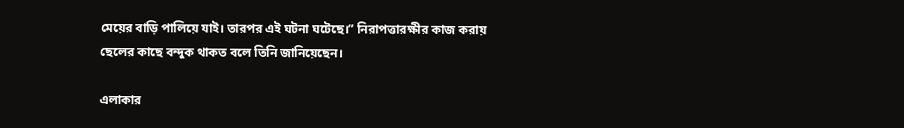মেয়ের বাড়ি পালিয়ে যাই। তারপর এই ঘটনা ঘটেছে।” নিরাপত্তারক্ষীর কাজ করায় ছেলের কাছে বন্দুক থাকত বলে তিনি জানিয়েছেন।

এলাকার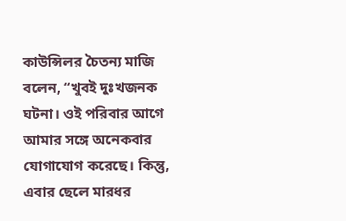কাউন্সিলর চৈতন্য মাজি বলেন, “খুবই দুঃখজনক ঘটনা। ওই পরিবার আগে আমার সঙ্গে অনেকবার যোগাযোগ করেছে। কিন্তু, এবার ছেলে মারধর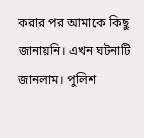করার পর আমাকে কিছু জানায়নি। এখন ঘটনাটি জানলাম। পুলিশ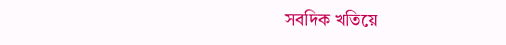সবদিক খতিয়ে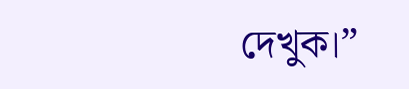দেখুক।”